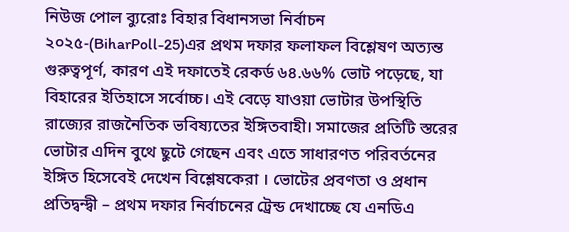নিউজ পোল ব্যুরোঃ বিহার বিধানসভা নির্বাচন ২০২৫-(BiharPoll-25)এর প্রথম দফার ফলাফল বিশ্লেষণ অত্যন্ত গুরুত্বপূর্ণ, কারণ এই দফাতেই রেকর্ড ৬৪.৬৬% ভোট পড়েছে, যা বিহারের ইতিহাসে সর্বোচ্চ। এই বেড়ে যাওয়া ভোটার উপস্থিতি রাজ্যের রাজনৈতিক ভবিষ্যতের ইঙ্গিতবাহী। সমাজের প্রতিটি স্তরের ভোটার এদিন বুথে ছুটে গেছেন এবং এতে সাধারণত পরিবর্তনের ইঙ্গিত হিসেবেই দেখেন বিশ্লেষকেরা । ভোটের প্রবণতা ও প্রধান প্রতিদ্বন্দ্বী – প্রথম দফার নির্বাচনের ট্রেন্ড দেখাচ্ছে যে এনডিএ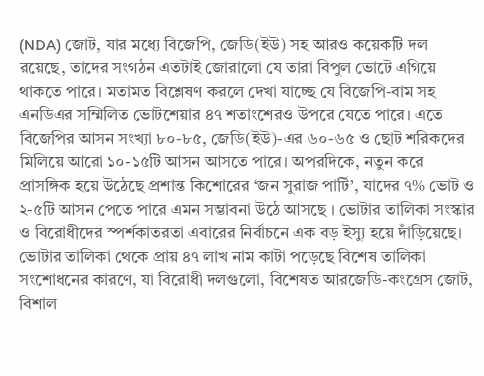(NDA) জোট, যার মধ্যে বিজেপি, জেডি(ইউ) সহ আরও কয়েকটি দল রয়েছে, তাদের সংগঠন এতটাই জোরালো যে তারা বিপুল ভোটে এগিয়ে থাকতে পারে। মতামত বিশ্লেষণ করলে দেখা যাচ্ছে যে বিজেপি-বাম সহ এনডিএর সম্মিলিত ভোটশেয়ার ৪৭ শতাংশেরও উপরে যেতে পারে। এতে বিজেপির আসন সংখ্যা ৮০-৮৫, জেডি(ইউ)-এর ৬০-৬৫ ও ছোট শরিকদের মিলিয়ে আরো ১০-১৫টি আসন আসতে পারে। অপরদিকে, নতুন করে প্রাসঙ্গিক হয়ে উঠেছে প্রশান্ত কিশোরের ‘জন সুরাজ পার্টি’, যাদের ৭% ভোট ও ২-৫টি আসন পেতে পারে এমন সম্ভাবনা উঠে আসছে । ভোটার তালিকা সংস্কার ও বিরোধীদের স্পর্শকাতরতা এবারের নির্বাচনে এক বড় ইস্যু হয়ে দাঁড়িয়েছে। ভোটার তালিকা থেকে প্রায় ৪৭ লাখ নাম কাটা পড়েছে বিশেষ তালিকা সংশোধনের কারণে, যা বিরোধী দলগুলো, বিশেষত আরজেডি-কংগ্রেস জোট, বিশাল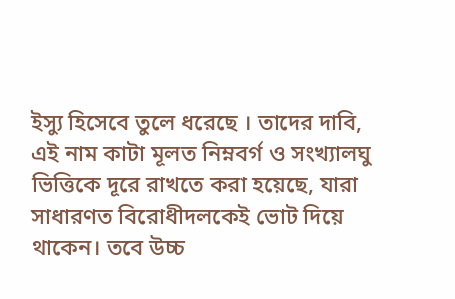ইস্যু হিসেবে তুলে ধরেছে । তাদের দাবি, এই নাম কাটা মূলত নিম্নবর্গ ও সংখ্যালঘু ভিত্তিকে দূরে রাখতে করা হয়েছে, যারা সাধারণত বিরোধীদলকেই ভোট দিয়ে থাকেন। তবে উচ্চ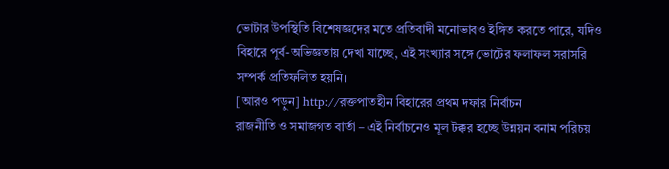ভোটার উপস্থিতি বিশেষজ্ঞদের মতে প্রতিবাদী মনোভাবও ইঙ্গিত করতে পারে, যদিও বিহারে পূর্ব-অভিজ্ঞতায় দেখা যাচ্ছে, এই সংখ্যার সঙ্গে ভোটের ফলাফল সরাসরি সম্পর্ক প্রতিফলিত হয়নি।
[আরও পড়ুন] http://রক্তপাতহীন বিহারের প্রথম দফার নির্বাচন
রাজনীতি ও সমাজগত বার্তা – এই নির্বাচনেও মূল টক্কর হচ্ছে উন্নয়ন বনাম পরিচয়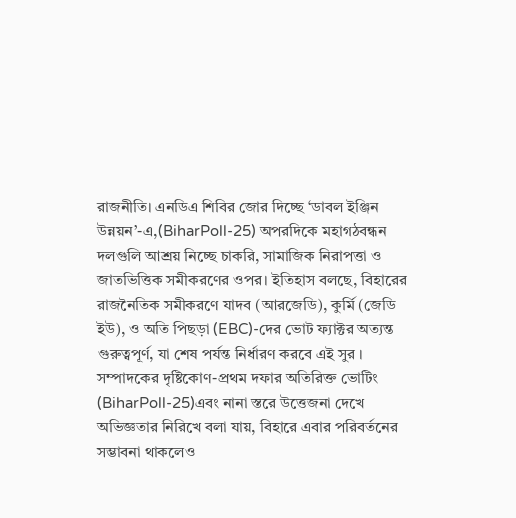রাজনীতি। এনডিএ শিবির জোর দিচ্ছে ‘ডাবল ইঞ্জিন উন্নয়ন’-এ,(BiharPoll-25) অপরদিকে মহাগঠবন্ধন দলগুলি আশ্রয় নিচ্ছে চাকরি, সামাজিক নিরাপত্তা ও জাতভিত্তিক সমীকরণের ওপর। ইতিহাস বলছে, বিহারের রাজনৈতিক সমীকরণে যাদব (আরজেডি), কুর্মি (জেডি ইউ), ও অতি পিছড়া (EBC)-দের ভোট ফ্যাক্টর অত্যন্ত গুরুত্বপূর্ণ, যা শেষ পর্যন্ত নির্ধারণ করবে এই সুর ।
সম্পাদকের দৃষ্টিকোণ-প্রথম দফার অতিরিক্ত ভোটিং (BiharPoll-25)এবং নানা স্তরে উত্তেজনা দেখে অভিজ্ঞতার নিরিখে বলা যায়, বিহারে এবার পরিবর্তনের সম্ভাবনা থাকলেও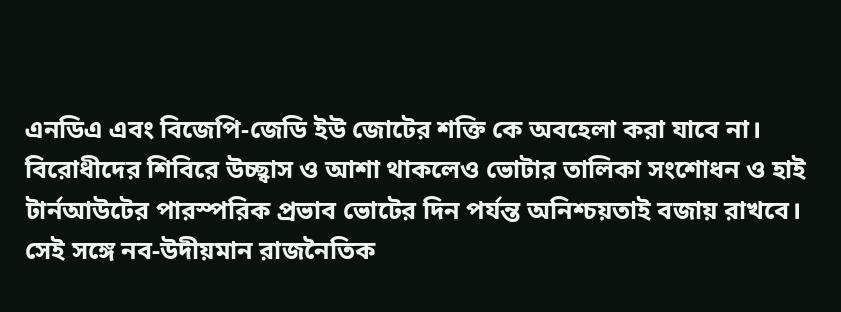এনডিএ এবং বিজেপি-জেডি ইউ জোটের শক্তি কে অবহেলা করা যাবে না। বিরোধীদের শিবিরে উচ্ছ্বাস ও আশা থাকলেও ভোটার তালিকা সংশোধন ও হাই টার্নআউটের পারস্পরিক প্রভাব ভোটের দিন পর্যন্ত অনিশ্চয়তাই বজায় রাখবে। সেই সঙ্গে নব-উদীয়মান রাজনৈতিক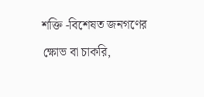শক্তি -বিশেষত জনগণের ক্ষোভ বা চাকরি,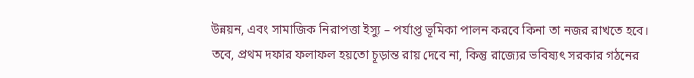উন্নয়ন, এবং সামাজিক নিরাপত্তা ইস্যু – পর্যাপ্ত ভূমিকা পালন করবে কিনা তা নজর রাখতে হবে। তবে, প্রথম দফার ফলাফল হয়তো চূড়ান্ত রায় দেবে না, কিন্তু রাজ্যের ভবিষ্যৎ সরকার গঠনের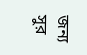জন্য সুর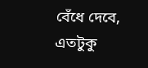বেঁধে দেবে, এতটুকু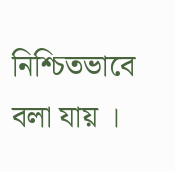নিশ্চিতভাবে বলা যায় ।